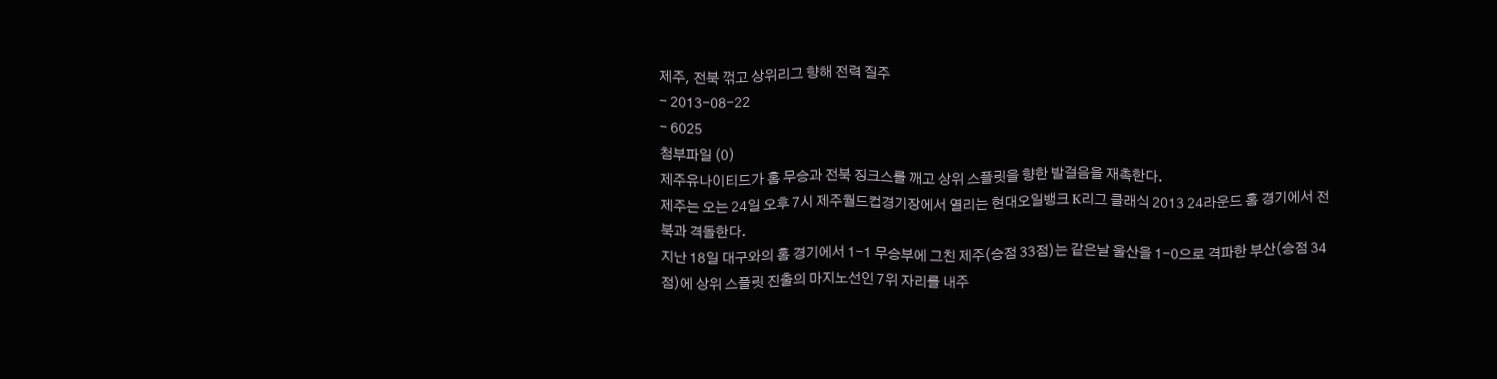제주, 전북 꺾고 상위리그 향해 전력 질주
- 2013-08-22
- 6025
첨부파일 (0)
제주유나이티드가 홈 무승과 전북 징크스를 깨고 상위 스플릿을 향한 발걸음을 재촉한다.
제주는 오는 24일 오후 7시 제주월드컵경기장에서 열리는 현대오일뱅크 K리그 클래식 2013 24라운드 홈 경기에서 전
북과 격돌한다.
지난 18일 대구와의 홈 경기에서 1-1 무승부에 그친 제주(승점 33점)는 같은날 울산을 1-0으로 격파한 부산(승점 34
점)에 상위 스플릿 진출의 마지노선인 7위 자리를 내주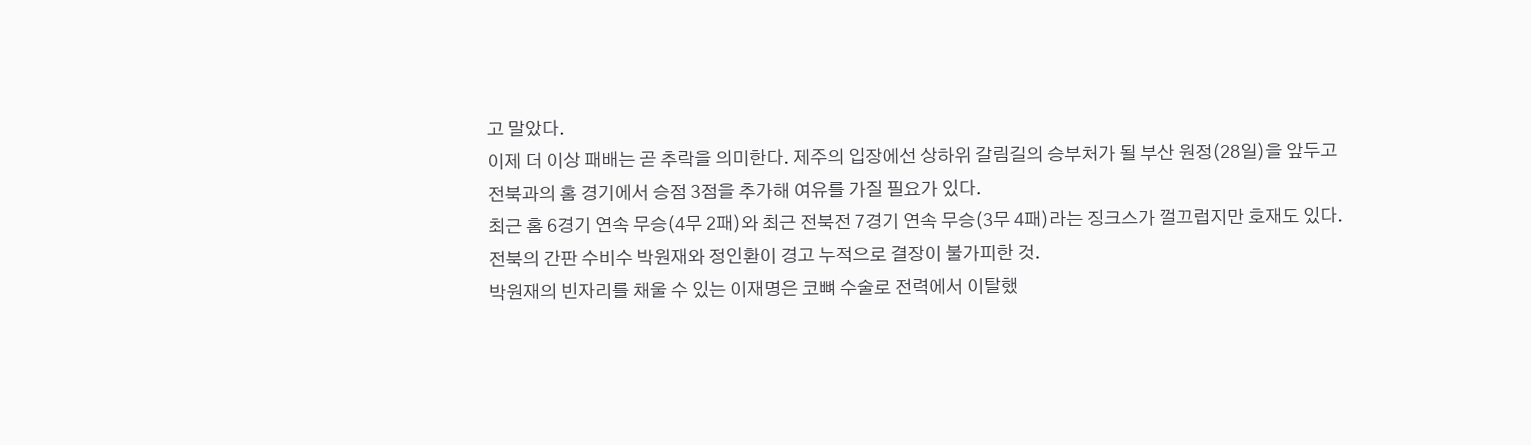고 말았다.
이제 더 이상 패배는 곧 추락을 의미한다. 제주의 입장에선 상하위 갈림길의 승부처가 될 부산 원정(28일)을 앞두고
전북과의 홈 경기에서 승점 3점을 추가해 여유를 가질 필요가 있다.
최근 홈 6경기 연속 무승(4무 2패)와 최근 전북전 7경기 연속 무승(3무 4패)라는 징크스가 껄끄럽지만 호재도 있다.
전북의 간판 수비수 박원재와 정인환이 경고 누적으로 결장이 불가피한 것.
박원재의 빈자리를 채울 수 있는 이재명은 코뼈 수술로 전력에서 이탈했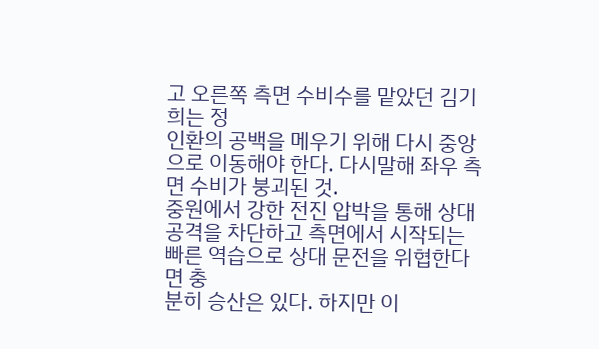고 오른쪽 측면 수비수를 맡았던 김기희는 정
인환의 공백을 메우기 위해 다시 중앙으로 이동해야 한다. 다시말해 좌우 측면 수비가 붕괴된 것.
중원에서 강한 전진 압박을 통해 상대 공격을 차단하고 측면에서 시작되는 빠른 역습으로 상대 문전을 위협한다면 충
분히 승산은 있다. 하지만 이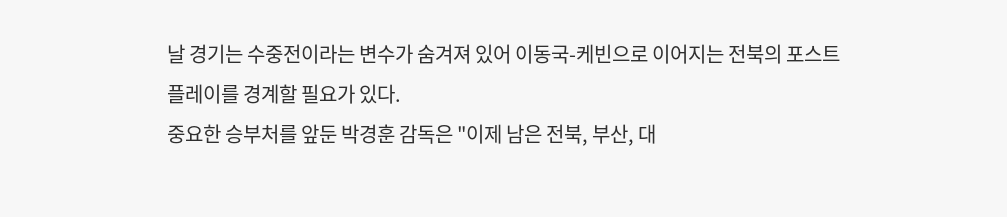날 경기는 수중전이라는 변수가 숨겨져 있어 이동국-케빈으로 이어지는 전북의 포스트
플레이를 경계할 필요가 있다.
중요한 승부처를 앞둔 박경훈 감독은 "이제 남은 전북, 부산, 대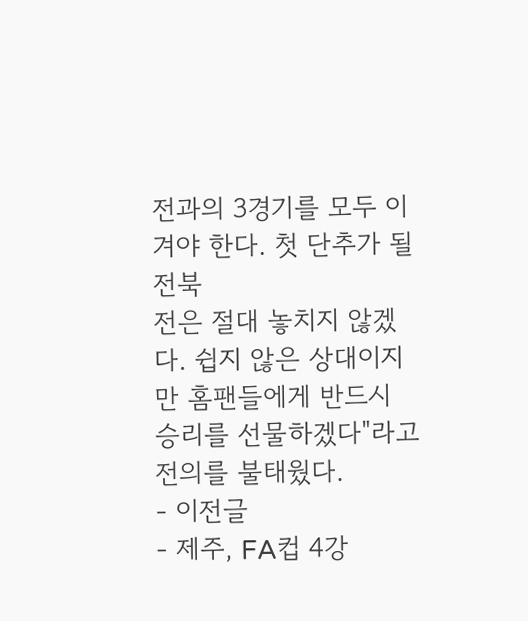전과의 3경기를 모두 이겨야 한다. 첫 단추가 될 전북
전은 절대 놓치지 않겠다. 쉽지 않은 상대이지만 홈팬들에게 반드시 승리를 선물하겠다"라고 전의를 불태웠다.
- 이전글
- 제주, FA컵 4강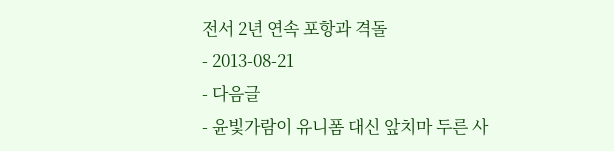전서 2년 연속 포항과 격돌
- 2013-08-21
- 다음글
- 윤빛가람이 유니폼 대신 앞치마 두른 사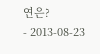연은?
- 2013-08-23